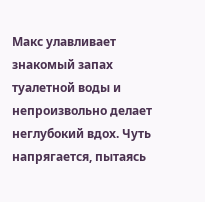Макс улавливает знакомый запах туалетной воды и непроизвольно делает неглубокий вдох. Чуть напрягается, пытаясь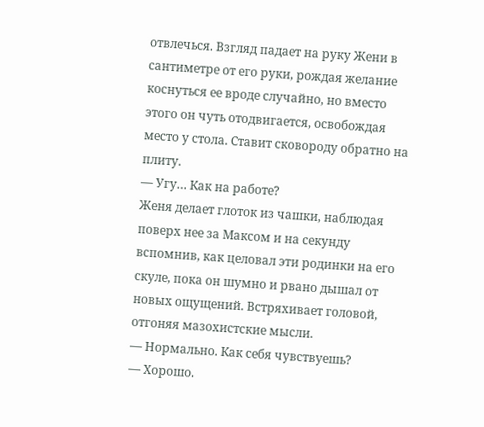отвлечься. Взгляд падает на руку Жени в сантиметре от его руки, рождая желание коснуться ее вроде случайно, но вместо этого он чуть отодвигается, освобождая место у стола. Ставит сковороду обратно на плиту.
— Угу… Как на работе?
Женя делает глоток из чашки, наблюдая поверх нее за Максом и на секунду вспомнив, как целовал эти родинки на его скуле, пока он шумно и рвано дышал от новых ощущений. Встряхивает головой, отгоняя мазохистские мысли.
— Нормально. Как себя чувствуешь?
— Хорошо.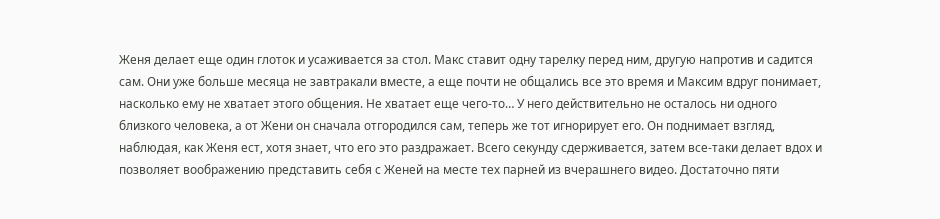Женя делает еще один глоток и усаживается за стол. Макс ставит одну тарелку перед ним, другую напротив и садится сам. Они уже больше месяца не завтракали вместе, а еще почти не общались все это время и Максим вдруг понимает, насколько ему не хватает этого общения. Не хватает еще чего-то… У него действительно не осталось ни одного близкого человека, а от Жени он сначала отгородился сам, теперь же тот игнорирует его. Он поднимает взгляд, наблюдая, как Женя ест, хотя знает, что его это раздражает. Всего секунду сдерживается, затем все-таки делает вдох и позволяет воображению представить себя с Женей на месте тех парней из вчерашнего видео. Достаточно пяти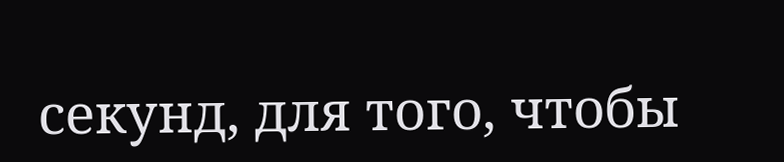секунд, для того, чтобы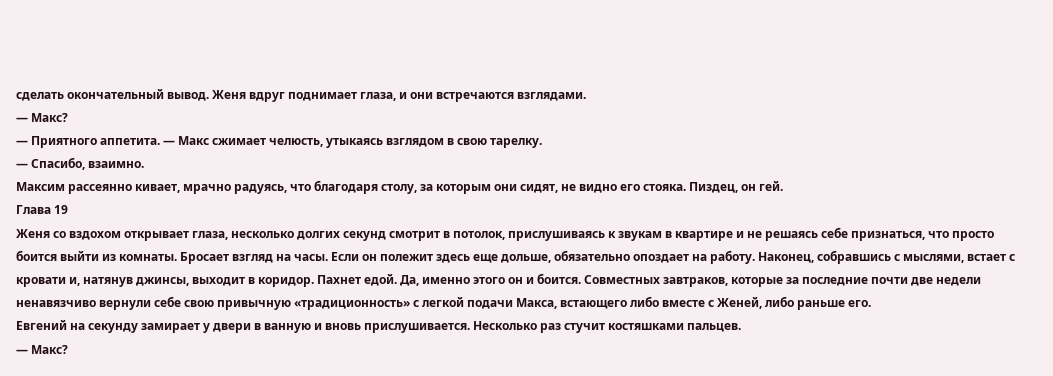сделать окончательный вывод. Женя вдруг поднимает глаза, и они встречаются взглядами.
— Макс?
— Приятного аппетита. — Макс сжимает челюсть, утыкаясь взглядом в свою тарелку.
— Спасибо, взаимно.
Максим рассеянно кивает, мрачно радуясь, что благодаря столу, за которым они сидят, не видно его стояка. Пиздец, он гей.
Глава 19
Женя со вздохом открывает глаза, несколько долгих секунд смотрит в потолок, прислушиваясь к звукам в квартире и не решаясь себе признаться, что просто боится выйти из комнаты. Бросает взгляд на часы. Если он полежит здесь еще дольше, обязательно опоздает на работу. Наконец, собравшись с мыслями, встает с кровати и, натянув джинсы, выходит в коридор. Пахнет едой. Да, именно этого он и боится. Совместных завтраков, которые за последние почти две недели ненавязчиво вернули себе свою привычную «традиционность» с легкой подачи Макса, встающего либо вместе с Женей, либо раньше его.
Евгений на секунду замирает у двери в ванную и вновь прислушивается. Несколько раз стучит костяшками пальцев.
— Макс?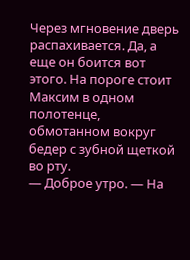Через мгновение дверь распахивается. Да, а еще он боится вот этого. На пороге стоит Максим в одном полотенце, обмотанном вокруг бедер с зубной щеткой во рту.
— Доброе утро. — На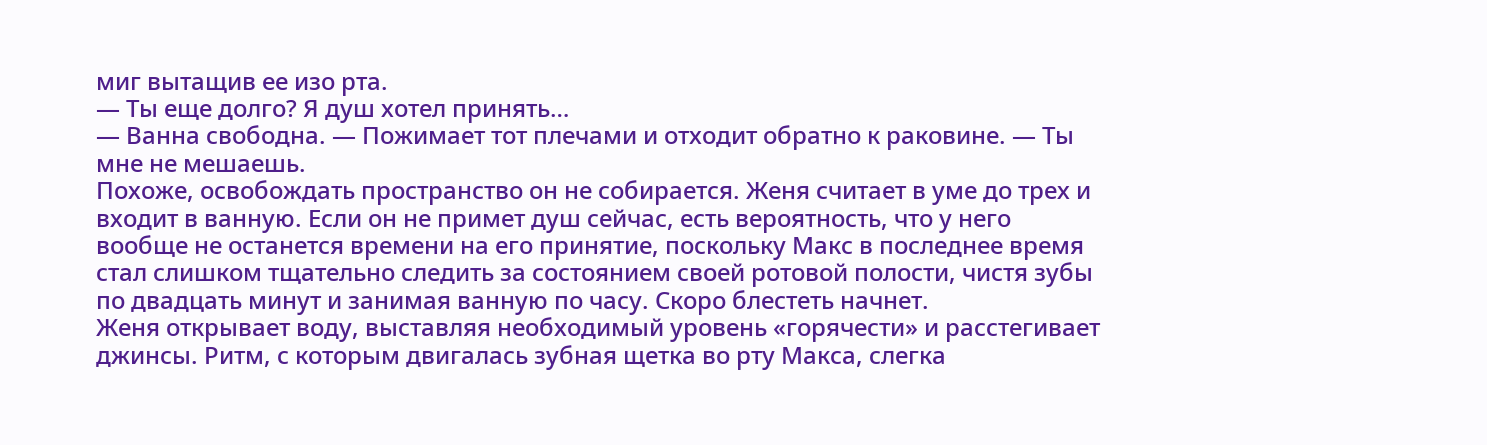миг вытащив ее изо рта.
— Ты еще долго? Я душ хотел принять…
— Ванна свободна. — Пожимает тот плечами и отходит обратно к раковине. — Ты мне не мешаешь.
Похоже, освобождать пространство он не собирается. Женя считает в уме до трех и входит в ванную. Если он не примет душ сейчас, есть вероятность, что у него вообще не останется времени на его принятие, поскольку Макс в последнее время стал слишком тщательно следить за состоянием своей ротовой полости, чистя зубы по двадцать минут и занимая ванную по часу. Скоро блестеть начнет.
Женя открывает воду, выставляя необходимый уровень «горячести» и расстегивает джинсы. Ритм, с которым двигалась зубная щетка во рту Макса, слегка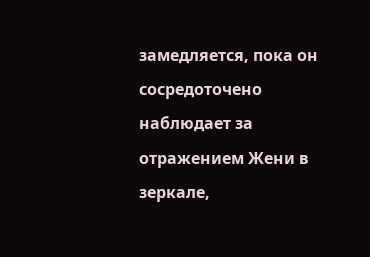замедляется, пока он сосредоточено наблюдает за отражением Жени в зеркале,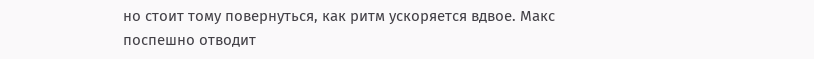но стоит тому повернуться, как ритм ускоряется вдвое. Макс поспешно отводит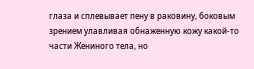глаза и сплевывает пену в раковину, боковым зрением улавливая обнаженную кожу какой-то части Жениного тела, но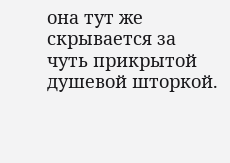она тут же скрывается за чуть прикрытой душевой шторкой.